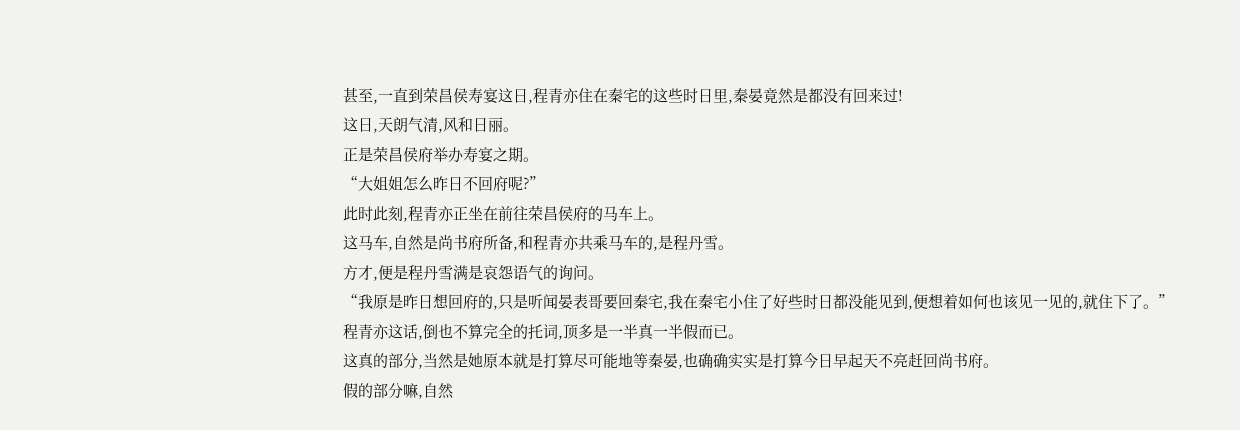甚至,一直到荣昌侯寿宴这日,程青亦住在秦宅的这些时日里,秦晏竟然是都没有回来过!
这日,天朗气清,风和日丽。
正是荣昌侯府举办寿宴之期。
“大姐姐怎么昨日不回府呢?”
此时此刻,程青亦正坐在前往荣昌侯府的马车上。
这马车,自然是尚书府所备,和程青亦共乘马车的,是程丹雪。
方才,便是程丹雪满是哀怨语气的询问。
“我原是昨日想回府的,只是听闻晏表哥要回秦宅,我在秦宅小住了好些时日都没能见到,便想着如何也该见一见的,就住下了。”
程青亦这话,倒也不算完全的托词,顶多是一半真一半假而已。
这真的部分,当然是她原本就是打算尽可能地等秦晏,也确确实实是打算今日早起天不亮赶回尚书府。
假的部分嘛,自然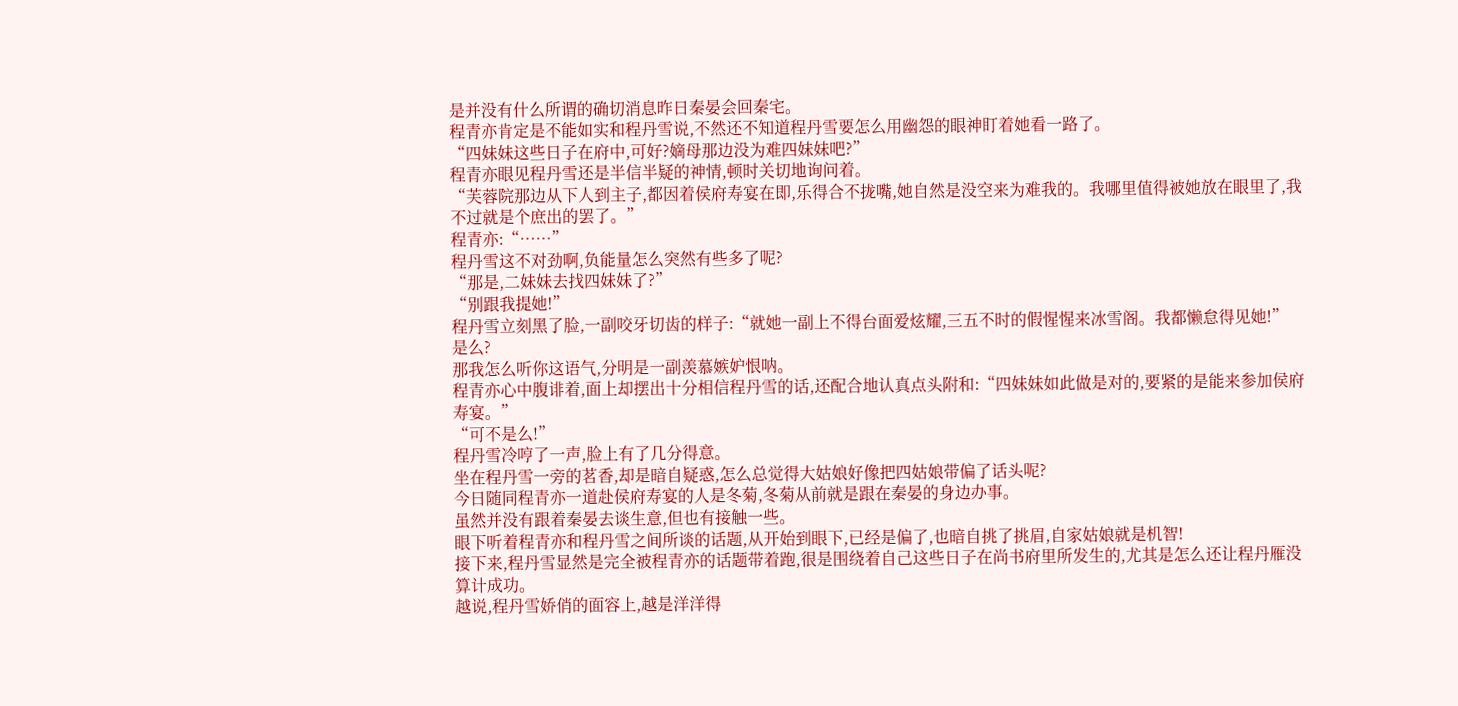是并没有什么所谓的确切消息昨日秦晏会回秦宅。
程青亦肯定是不能如实和程丹雪说,不然还不知道程丹雪要怎么用幽怨的眼神盯着她看一路了。
“四妹妹这些日子在府中,可好?嫡母那边没为难四妹妹吧?”
程青亦眼见程丹雪还是半信半疑的神情,顿时关切地询问着。
“芙蓉院那边从下人到主子,都因着侯府寿宴在即,乐得合不拢嘴,她自然是没空来为难我的。我哪里值得被她放在眼里了,我不过就是个庶出的罢了。”
程青亦:“……”
程丹雪这不对劲啊,负能量怎么突然有些多了呢?
“那是,二妹妹去找四妹妹了?”
“别跟我提她!”
程丹雪立刻黑了脸,一副咬牙切齿的样子:“就她一副上不得台面爱炫耀,三五不时的假惺惺来冰雪阁。我都懒怠得见她!”
是么?
那我怎么听你这语气,分明是一副羡慕嫉妒恨呐。
程青亦心中腹诽着,面上却摆出十分相信程丹雪的话,还配合地认真点头附和:“四妹妹如此做是对的,要紧的是能来参加侯府寿宴。”
“可不是么!”
程丹雪冷哼了一声,脸上有了几分得意。
坐在程丹雪一旁的茗香,却是暗自疑惑,怎么总觉得大姑娘好像把四姑娘带偏了话头呢?
今日随同程青亦一道赴侯府寿宴的人是冬菊,冬菊从前就是跟在秦晏的身边办事。
虽然并没有跟着秦晏去谈生意,但也有接触一些。
眼下听着程青亦和程丹雪之间所谈的话题,从开始到眼下,已经是偏了,也暗自挑了挑眉,自家姑娘就是机智!
接下来,程丹雪显然是完全被程青亦的话题带着跑,很是围绕着自己这些日子在尚书府里所发生的,尤其是怎么还让程丹雁没算计成功。
越说,程丹雪娇俏的面容上,越是洋洋得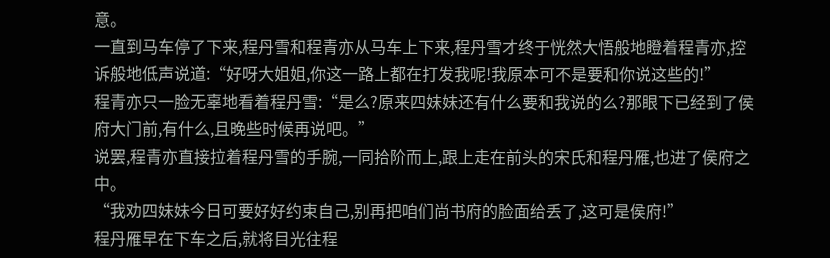意。
一直到马车停了下来,程丹雪和程青亦从马车上下来,程丹雪才终于恍然大悟般地瞪着程青亦,控诉般地低声说道:“好呀大姐姐,你这一路上都在打发我呢!我原本可不是要和你说这些的!”
程青亦只一脸无辜地看着程丹雪:“是么?原来四妹妹还有什么要和我说的么?那眼下已经到了侯府大门前,有什么,且晚些时候再说吧。”
说罢,程青亦直接拉着程丹雪的手腕,一同拾阶而上,跟上走在前头的宋氏和程丹雁,也进了侯府之中。
“我劝四妹妹今日可要好好约束自己,别再把咱们尚书府的脸面给丢了,这可是侯府!”
程丹雁早在下车之后,就将目光往程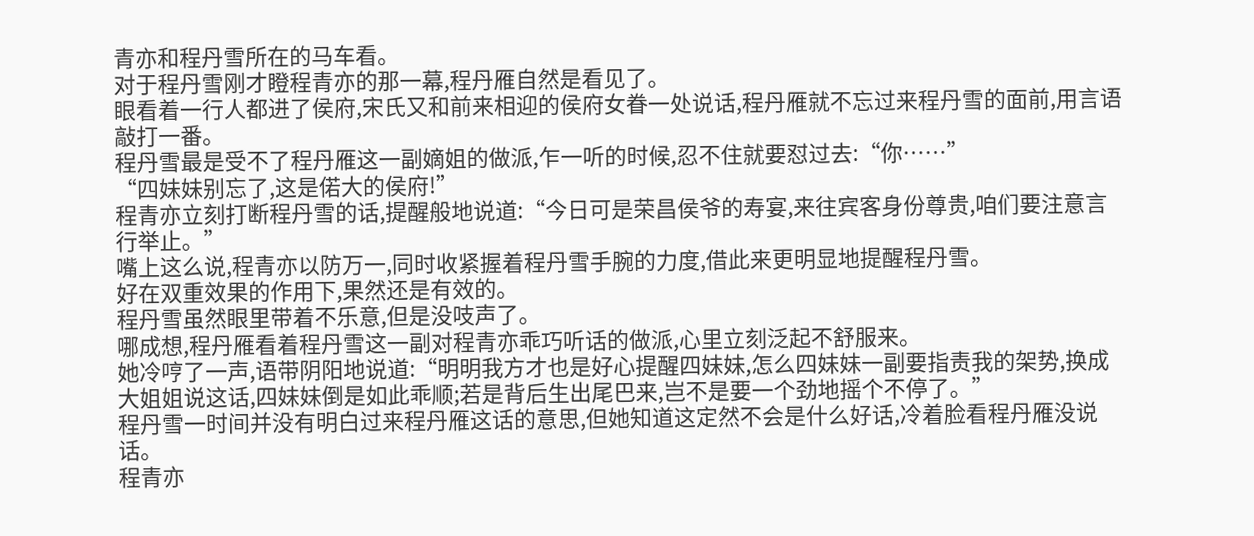青亦和程丹雪所在的马车看。
对于程丹雪刚才瞪程青亦的那一幕,程丹雁自然是看见了。
眼看着一行人都进了侯府,宋氏又和前来相迎的侯府女眷一处说话,程丹雁就不忘过来程丹雪的面前,用言语敲打一番。
程丹雪最是受不了程丹雁这一副嫡姐的做派,乍一听的时候,忍不住就要怼过去:“你……”
“四妹妹别忘了,这是偌大的侯府!”
程青亦立刻打断程丹雪的话,提醒般地说道:“今日可是荣昌侯爷的寿宴,来往宾客身份尊贵,咱们要注意言行举止。”
嘴上这么说,程青亦以防万一,同时收紧握着程丹雪手腕的力度,借此来更明显地提醒程丹雪。
好在双重效果的作用下,果然还是有效的。
程丹雪虽然眼里带着不乐意,但是没吱声了。
哪成想,程丹雁看着程丹雪这一副对程青亦乖巧听话的做派,心里立刻泛起不舒服来。
她冷哼了一声,语带阴阳地说道:“明明我方才也是好心提醒四妹妹,怎么四妹妹一副要指责我的架势,换成大姐姐说这话,四妹妹倒是如此乖顺;若是背后生出尾巴来,岂不是要一个劲地摇个不停了。”
程丹雪一时间并没有明白过来程丹雁这话的意思,但她知道这定然不会是什么好话,冷着脸看程丹雁没说话。
程青亦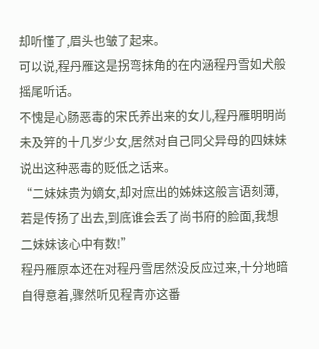却听懂了,眉头也皱了起来。
可以说,程丹雁这是拐弯抹角的在内涵程丹雪如犬般摇尾听话。
不愧是心肠恶毒的宋氏养出来的女儿,程丹雁明明尚未及笄的十几岁少女,居然对自己同父异母的四妹妹说出这种恶毒的贬低之话来。
“二妹妹贵为嫡女,却对庶出的姊妹这般言语刻薄,若是传扬了出去,到底谁会丢了尚书府的脸面,我想二妹妹该心中有数!”
程丹雁原本还在对程丹雪居然没反应过来,十分地暗自得意着,骤然听见程青亦这番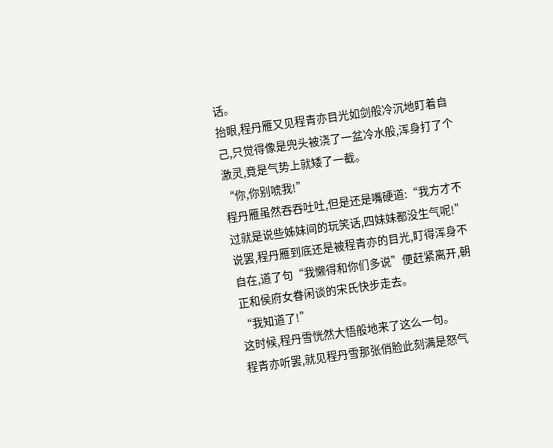话。
抬眼,程丹雁又见程青亦目光如剑般冷沉地盯着自己,只觉得像是兜头被浇了一盆冷水般,浑身打了个激灵,竟是气势上就矮了一截。
“你,你别唬我!”
程丹雁虽然吞吞吐吐,但是还是嘴硬道:“我方才不过就是说些姊妹间的玩笑话,四妹妹都没生气呢!”
说罢,程丹雁到底还是被程青亦的目光,盯得浑身不自在,道了句“我懒得和你们多说”便赶紧离开,朝正和侯府女眷闲谈的宋氏快步走去。
“我知道了!”
这时候,程丹雪恍然大悟般地来了这么一句。
程青亦听罢,就见程丹雪那张俏脸此刻满是怒气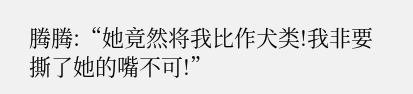腾腾:“她竟然将我比作犬类!我非要撕了她的嘴不可!”